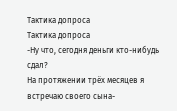Тактика допроса
Тактика допроса
-Ну что, сегодня деньги кто-нибудь сдал?
На протяжении трёх месяцев я встречаю своего сына-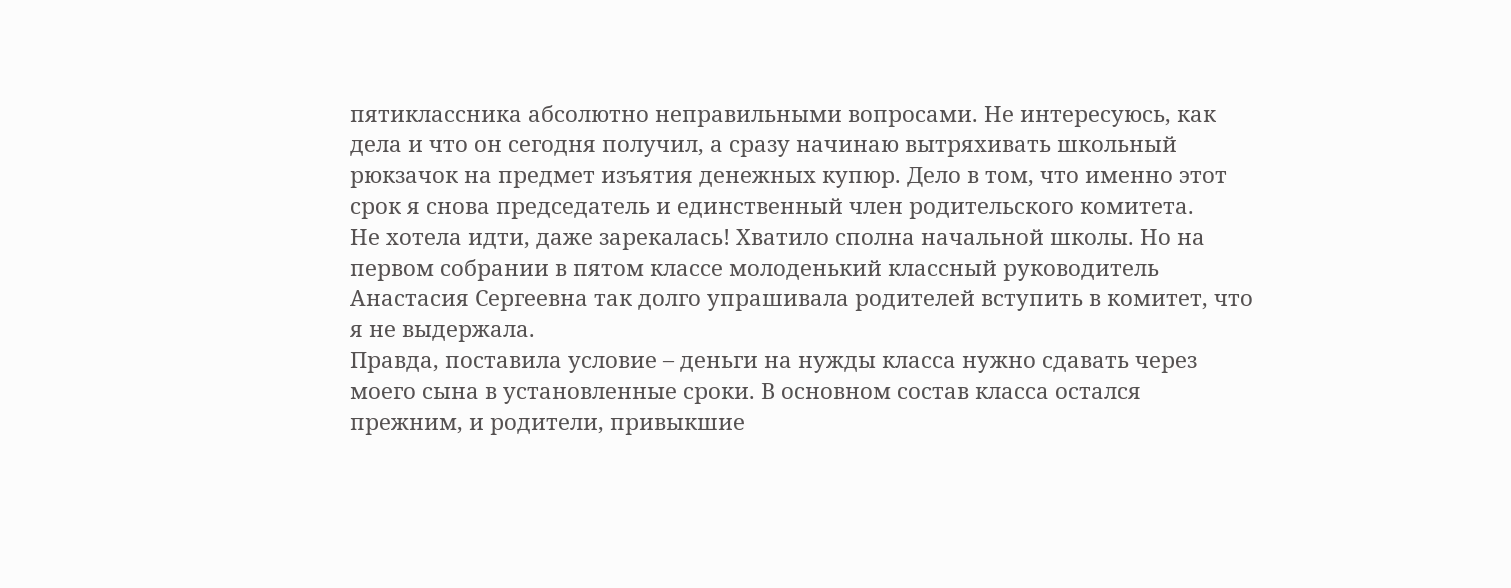пятиклассника абсолютно неправильными вопросами. Не интересуюсь, как дела и что он сегодня получил, а сразу начинаю вытряхивать школьный рюкзачок на предмет изъятия денежных купюр. Дело в том, что именно этот срок я снова председатель и единственный член родительского комитета.
Не хотела идти, даже зарекалась! Хватило сполна начальной школы. Но на первом собрании в пятом классе молоденький классный руководитель Анастасия Сергеевна так долго упрашивала родителей вступить в комитет, что я не выдержала.
Правда, поставила условие – деньги на нужды класса нужно сдавать через моего сына в установленные сроки. В основном состав класса остался прежним, и родители, привыкшие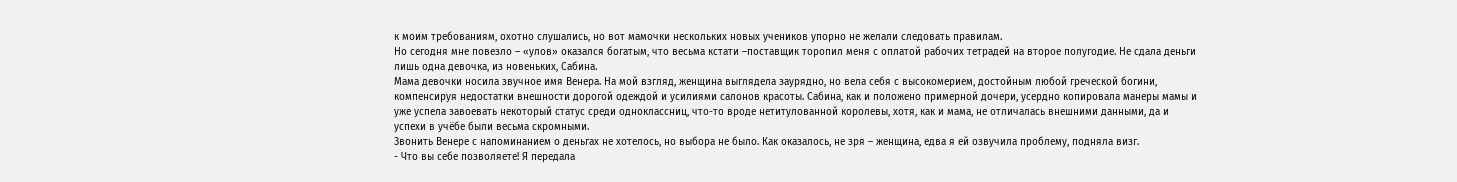к моим требованиям, охотно слушались, но вот мамочки нескольких новых учеников упорно не желали следовать правилам.
Но сегодня мне повезло – «улов» оказался богатым, что весьма кстати –поставщик торопил меня с оплатой рабочих тетрадей на второе полугодие. Не сдала деньги лишь одна девочка, из новеньких, Сабина.
Мама девочки носила звучное имя Венера. На мой взгляд, женщина выглядела заурядно, но вела себя с высокомерием, достойным любой греческой богини, компенсируя недостатки внешности дорогой одеждой и усилиями салонов красоты. Сабина, как и положено примерной дочери, усердно копировала манеры мамы и уже успела завоевать некоторый статус среди одноклассниц, что-то вроде нетитулованной королевы, хотя, как и мама, не отличалась внешними данными, да и успехи в учёбе были весьма скромными.
Звонить Венере с напоминанием о деньгах не хотелось, но выбора не было. Как оказалось, не зря – женщина, едва я ей озвучила проблему, подняла визг.
- Что вы себе позволяете! Я передала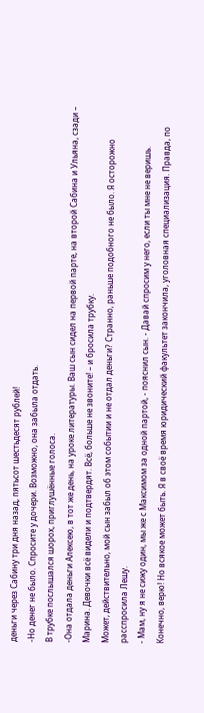деньги через Сабину три дня назад, пятьсот шестьдесят рублей!
-Но денег не было. Спросите у дочери. Возможно, она забыла отдать.
В трубке послышался шорох, приглушённые голоса.
-Она отдала деньги Алексею, в тот же день, на уроке литературы. Ваш сын сидел на первой парте, на второй Сабина и Ульяна, сзади – Марина. Девочки всё видели и подтвердят. Всё, больше не звоните! – и бросила трубку.
Может, действительно, мой сын забыл об этом событии и не отдал деньги? Странно, раньше подобного не было. Я осторожно расспросила Лешу.
- Мам, ну я не сижу один, мы же с Максимом за одной партой, - пояснил сын. - Давай спросим у него, если ты мне не веришь.
Конечно, верю! Но всякое может быть. Я в своё время юридический факультет закончила, уголовная специализация. Правда, по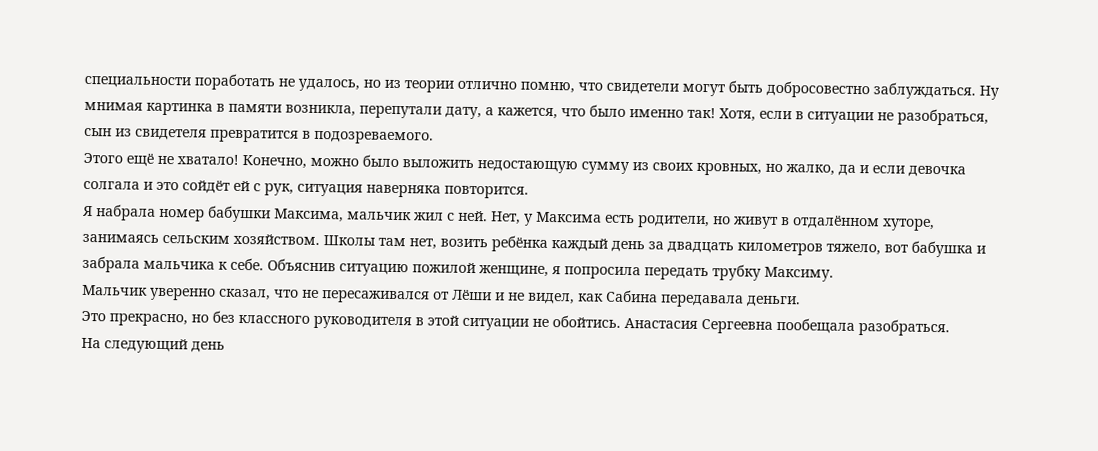специальности поработать не удалось, но из теории отлично помню, что свидетели могут быть добросовестно заблуждаться. Ну мнимая картинка в памяти возникла, перепутали дату, а кажется, что было именно так! Хотя, если в ситуации не разобраться, сын из свидетеля превратится в подозреваемого.
Этого ещё не хватало! Конечно, можно было выложить недостающую сумму из своих кровных, но жалко, да и если девочка солгала и это сойдёт ей с рук, ситуация наверняка повторится.
Я набрала номер бабушки Максима, мальчик жил с ней. Нет, у Максима есть родители, но живут в отдалённом хуторе, занимаясь сельским хозяйством. Школы там нет, возить ребёнка каждый день за двадцать километров тяжело, вот бабушка и забрала мальчика к себе. Объяснив ситуацию пожилой женщине, я попросила передать трубку Максиму.
Мальчик уверенно сказал, что не пересаживался от Лёши и не видел, как Сабина передавала деньги.
Это прекрасно, но без классного руководителя в этой ситуации не обойтись. Анастасия Сергеевна пообещала разобраться.
На следующий день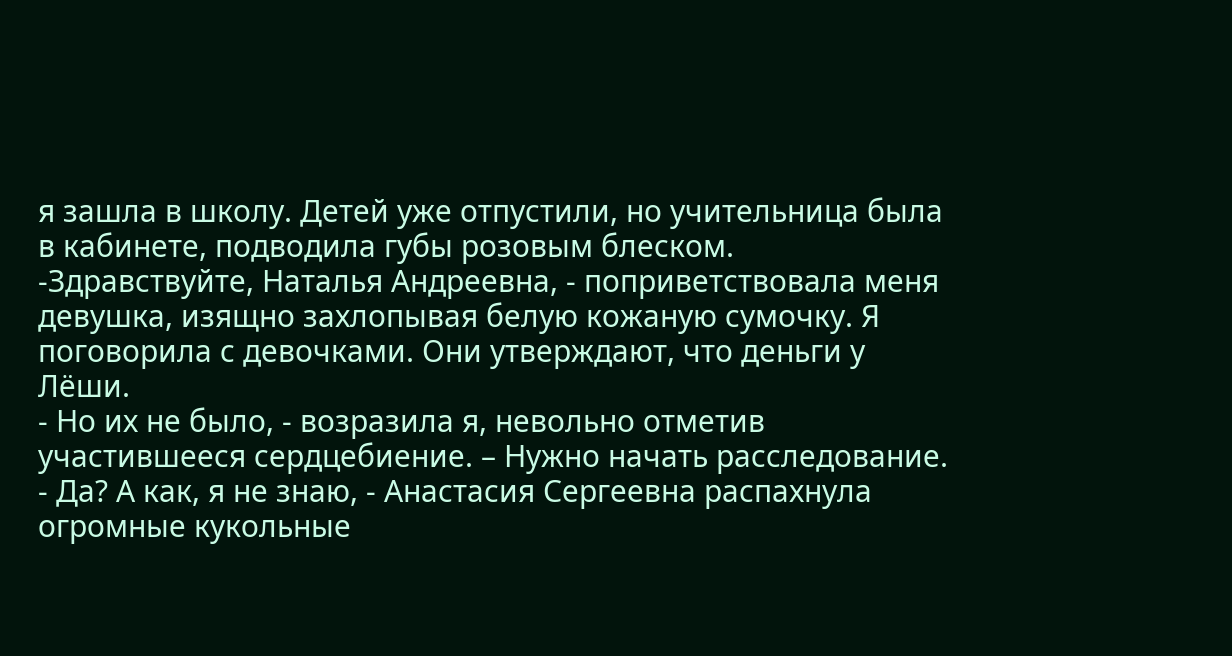я зашла в школу. Детей уже отпустили, но учительница была в кабинете, подводила губы розовым блеском.
-Здравствуйте, Наталья Андреевна, - поприветствовала меня девушка, изящно захлопывая белую кожаную сумочку. Я поговорила с девочками. Они утверждают, что деньги у Лёши.
- Но их не было, - возразила я, невольно отметив участившееся сердцебиение. – Нужно начать расследование.
- Да? А как, я не знаю, - Анастасия Сергеевна распахнула огромные кукольные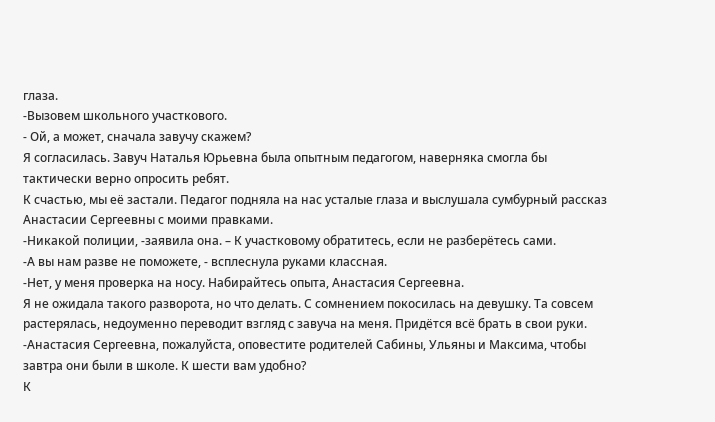глаза.
-Вызовем школьного участкового.
- Ой, а может, сначала завучу скажем?
Я согласилась. Завуч Наталья Юрьевна была опытным педагогом, наверняка смогла бы тактически верно опросить ребят.
К счастью, мы её застали. Педагог подняла на нас усталые глаза и выслушала сумбурный рассказ Анастасии Сергеевны с моими правками.
-Никакой полиции, -заявила она. – К участковому обратитесь, если не разберётесь сами.
-А вы нам разве не поможете, - всплеснула руками классная.
-Нет, у меня проверка на носу. Набирайтесь опыта, Анастасия Сергеевна.
Я не ожидала такого разворота, но что делать. С сомнением покосилась на девушку. Та совсем растерялась, недоуменно переводит взгляд с завуча на меня. Придётся всё брать в свои руки.
-Анастасия Сергеевна, пожалуйста, оповестите родителей Сабины, Ульяны и Максима, чтобы завтра они были в школе. К шести вам удобно?
К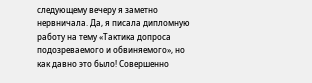следующему вечеру я заметно нервничала. Да, я писала дипломную работу на тему «Тактика допроса подозреваемого и обвиняемого», но как давно это было! Совершенно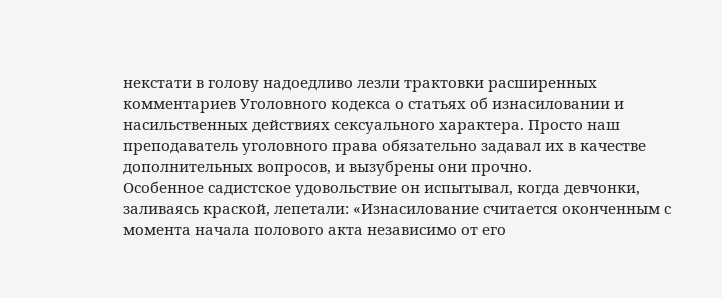некстати в голову надоедливо лезли трактовки расширенных комментариев Уголовного кодекса о статьях об изнасиловании и насильственных действиях сексуального характера. Просто наш преподаватель уголовного права обязательно задавал их в качестве дополнительных вопросов, и вызубрены они прочно.
Особенное садистское удовольствие он испытывал, когда девчонки, заливаясь краской, лепетали: «Изнасилование считается оконченным с момента начала полового акта независимо от его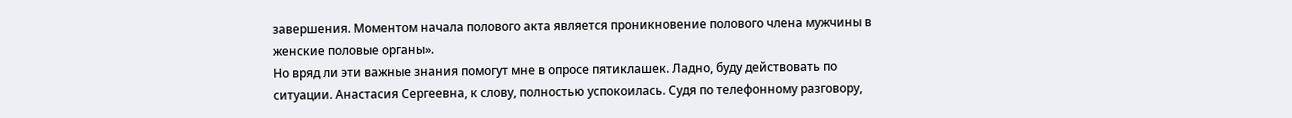завершения. Моментом начала полового акта является проникновение полового члена мужчины в женские половые органы».
Но вряд ли эти важные знания помогут мне в опросе пятиклашек. Ладно, буду действовать по ситуации. Анастасия Сергеевна, к слову, полностью успокоилась. Судя по телефонному разговору,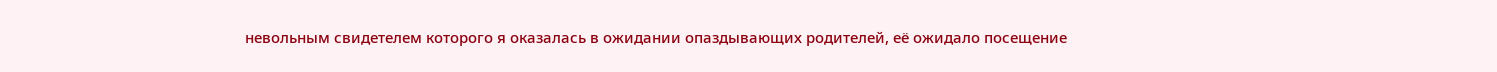невольным свидетелем которого я оказалась в ожидании опаздывающих родителей, её ожидало посещение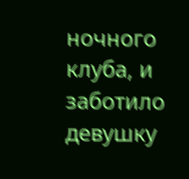ночного клуба, и заботило девушку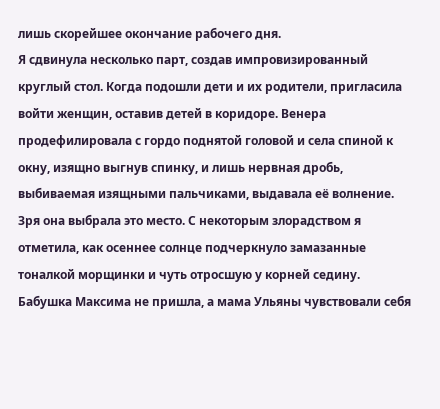лишь скорейшее окончание рабочего дня.
Я сдвинула несколько парт, создав импровизированный круглый стол. Когда подошли дети и их родители, пригласила войти женщин, оставив детей в коридоре. Венера продефилировала с гордо поднятой головой и села спиной к окну, изящно выгнув спинку, и лишь нервная дробь, выбиваемая изящными пальчиками, выдавала её волнение. Зря она выбрала это место. С некоторым злорадством я отметила, как осеннее солнце подчеркнуло замазанные тоналкой морщинки и чуть отросшую у корней седину.
Бабушка Максима не пришла, а мама Ульяны чувствовали себя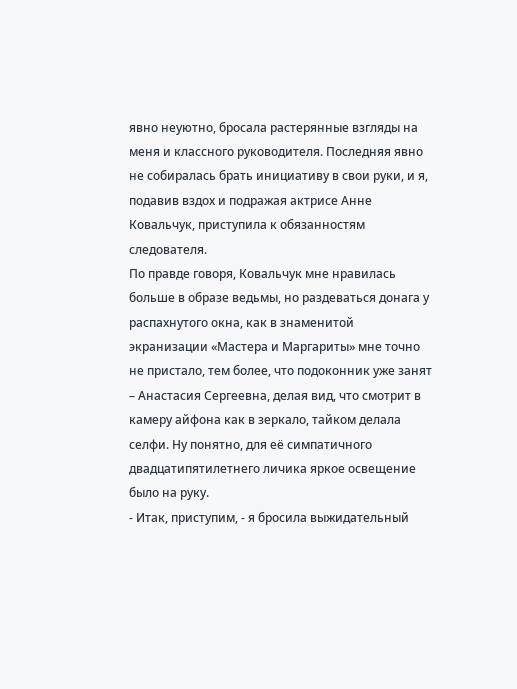явно неуютно, бросала растерянные взгляды на меня и классного руководителя. Последняя явно не собиралась брать инициативу в свои руки, и я, подавив вздох и подражая актрисе Анне Ковальчук, приступила к обязанностям следователя.
По правде говоря, Ковальчук мне нравилась больше в образе ведьмы, но раздеваться донага у распахнутого окна, как в знаменитой экранизации «Мастера и Маргариты» мне точно не пристало, тем более, что подоконник уже занят – Анастасия Сергеевна, делая вид, что смотрит в камеру айфона как в зеркало, тайком делала селфи. Ну понятно, для её симпатичного двадцатипятилетнего личика яркое освещение было на руку.
- Итак, приступим, - я бросила выжидательный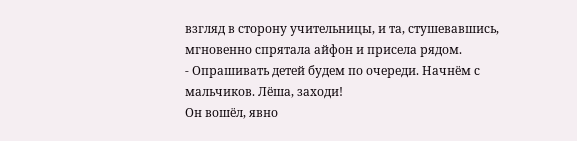взгляд в сторону учительницы, и та, стушевавшись, мгновенно спрятала айфон и присела рядом.
- Опрашивать детей будем по очереди. Начнём с мальчиков. Лёша, заходи!
Он вошёл, явно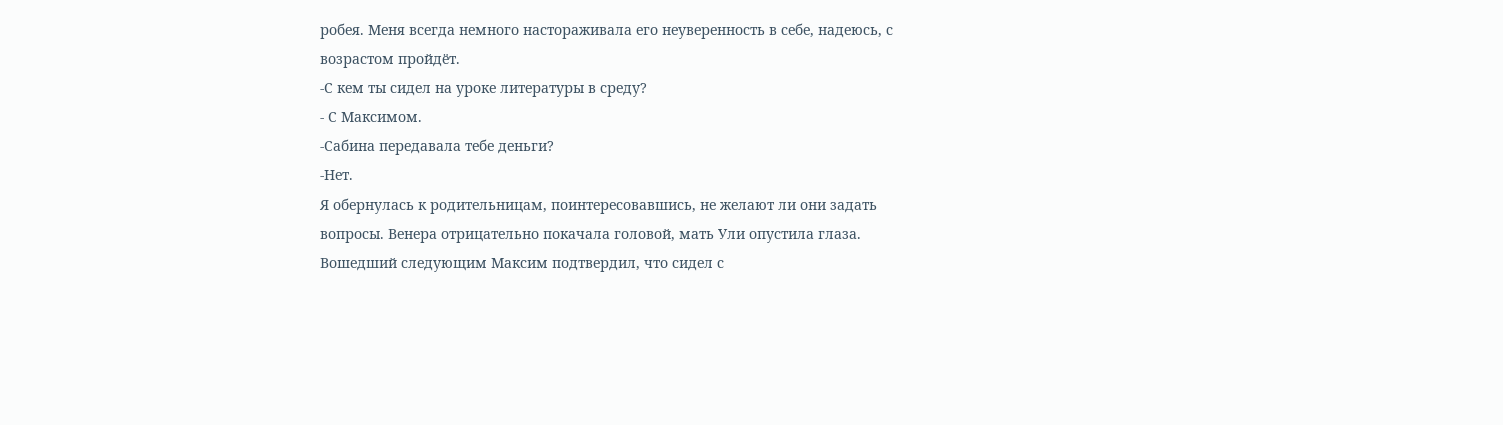робея. Меня всегда немного настораживала его неуверенность в себе, надеюсь, с возрастом пройдёт.
-С кем ты сидел на уроке литературы в среду?
- С Максимом.
-Сабина передавала тебе деньги?
-Нет.
Я обернулась к родительницам, поинтересовавшись, не желают ли они задать вопросы. Венера отрицательно покачала головой, мать Ули опустила глаза.
Вошедший следующим Максим подтвердил, что сидел с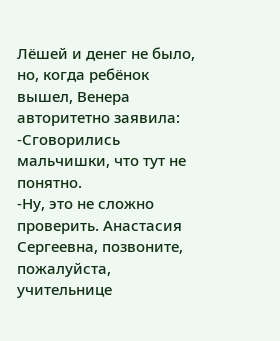Лёшей и денег не было, но, когда ребёнок вышел, Венера авторитетно заявила:
-Сговорились мальчишки, что тут не понятно.
-Ну, это не сложно проверить. Анастасия Сергеевна, позвоните, пожалуйста, учительнице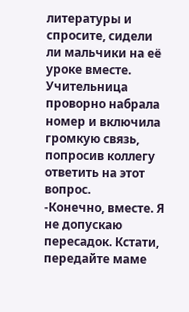литературы и спросите, сидели ли мальчики на её уроке вместе.
Учительница проворно набрала номер и включила громкую связь, попросив коллегу ответить на этот вопрос.
-Конечно, вместе. Я не допускаю пересадок. Кстати, передайте маме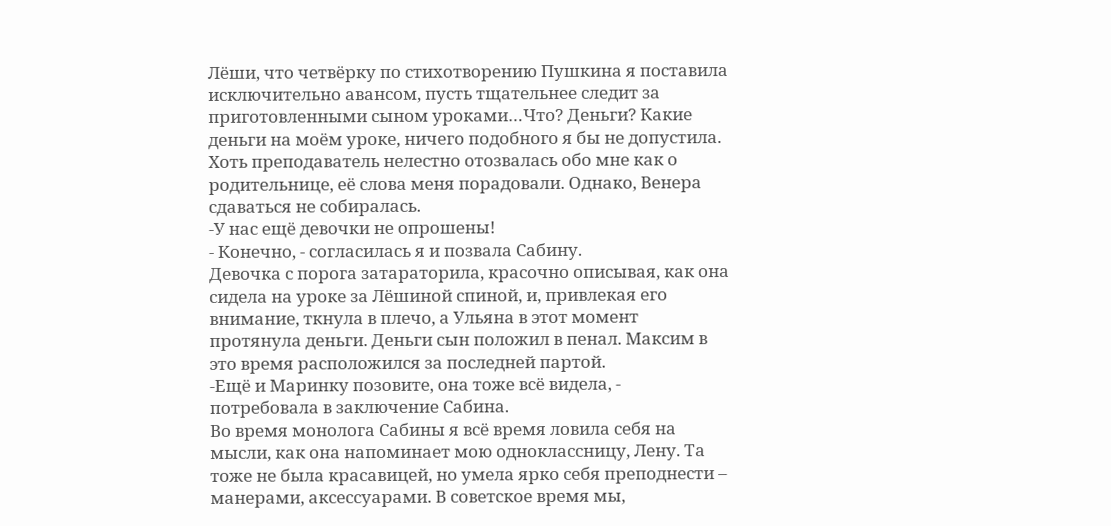Лёши, что четвёрку по стихотворению Пушкина я поставила исключительно авансом, пусть тщательнее следит за приготовленными сыном уроками…Что? Деньги? Какие деньги на моём уроке, ничего подобного я бы не допустила.
Хоть преподаватель нелестно отозвалась обо мне как о родительнице, её слова меня порадовали. Однако, Венера сдаваться не собиралась.
-У нас ещё девочки не опрошены!
- Конечно, - согласилась я и позвала Сабину.
Девочка с порога затараторила, красочно описывая, как она сидела на уроке за Лёшиной спиной, и, привлекая его внимание, ткнула в плечо, а Ульяна в этот момент протянула деньги. Деньги сын положил в пенал. Максим в это время расположился за последней партой.
-Ещё и Маринку позовите, она тоже всё видела, - потребовала в заключение Сабина.
Во время монолога Сабины я всё время ловила себя на мысли, как она напоминает мою одноклассницу, Лену. Та тоже не была красавицей, но умела ярко себя преподнести – манерами, аксессуарами. В советское время мы,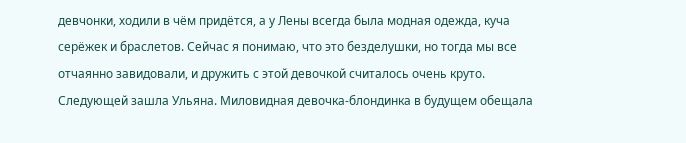девчонки, ходили в чём придётся, а у Лены всегда была модная одежда, куча серёжек и браслетов. Сейчас я понимаю, что это безделушки, но тогда мы все отчаянно завидовали, и дружить с этой девочкой считалось очень круто.
Следующей зашла Ульяна. Миловидная девочка-блондинка в будущем обещала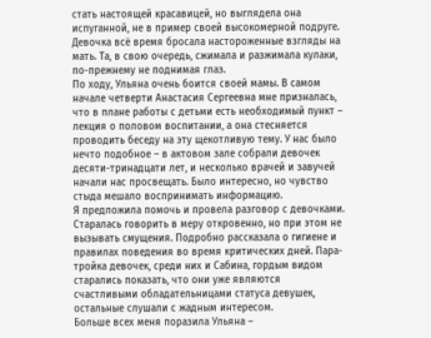стать настоящей красавицей, но выглядела она испуганной, не в пример своей высокомерной подруге. Девочка всё время бросала настороженные взгляды на мать. Та, в свою очередь, сжимала и разжимала кулаки, по-прежнему не поднимая глаз.
По ходу, Ульяна очень боится своей мамы. В самом начале четверти Анастасия Сергеевна мне призналась, что в плане работы с детьми есть необходимый пункт – лекция о половом воспитании, а она стесняется проводить беседу на эту щекотливую тему. У нас было нечто подобное – в актовом зале собрали девочек десяти-тринадцати лет, и несколько врачей и завучей начали нас просвещать. Было интересно, но чувство стыда мешало воспринимать информацию.
Я предложила помочь и провела разговор с девочками. Старалась говорить в меру откровенно, но при этом не вызывать смущения. Подробно рассказала о гигиене и правилах поведения во время критических дней. Пара-тройка девочек, среди них и Сабина, гордым видом старались показать, что они уже являются счастливыми обладательницами статуса девушек, остальные слушали с жадным интересом.
Больше всех меня поразила Ульяна –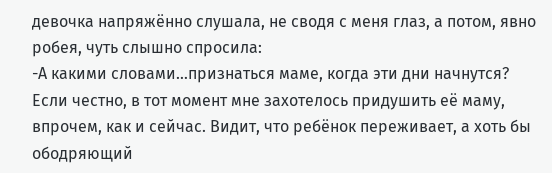девочка напряжённо слушала, не сводя с меня глаз, а потом, явно робея, чуть слышно спросила:
-А какими словами…признаться маме, когда эти дни начнутся?
Если честно, в тот момент мне захотелось придушить её маму, впрочем, как и сейчас. Видит, что ребёнок переживает, а хоть бы ободряющий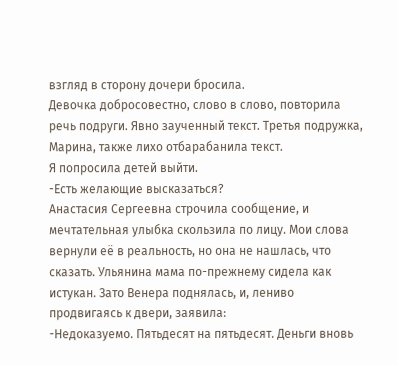взгляд в сторону дочери бросила.
Девочка добросовестно, слово в слово, повторила речь подруги. Явно заученный текст. Третья подружка, Марина, также лихо отбарабанила текст.
Я попросила детей выйти.
-Есть желающие высказаться?
Анастасия Сергеевна строчила сообщение, и мечтательная улыбка скользила по лицу. Мои слова вернули её в реальность, но она не нашлась, что сказать. Ульянина мама по-прежнему сидела как истукан. Зато Венера поднялась, и, лениво продвигаясь к двери, заявила:
-Недоказуемо. Пятьдесят на пятьдесят. Деньги вновь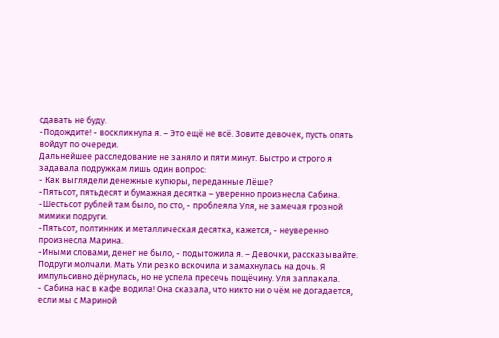сдавать не буду.
-Подождите! - воскликнула я. – Это ещё не всё. Зовите девочек, пусть опять войдут по очереди.
Дальнейшее расследование не заняло и пяти минут. Быстро и строго я задавала подружкам лишь один вопрос:
- Как выглядели денежные купюры, переданные Лёше?
-Пятьсот, пятьдесят и бумажная десятка – уверенно произнесла Сабина.
-Шестьсот рублей там было, по сто, - проблеяла Уля, не замечая грозной мимики подруги.
-Пятьсот, полтинник и металлическая десятка, кажется, - неуверенно произнесла Марина.
-Иными словами, денег не было, - подытожила я. – Девочки, рассказывайте.
Подруги молчали. Мать Ули резко вскочила и замахнулась на дочь. Я импульсивно дёрнулась, но не успела пресечь пощёчину. Уля заплакала.
- Сабина нас в кафе водила! Она сказала, что никто ни о чём не догадается, если мы с Мариной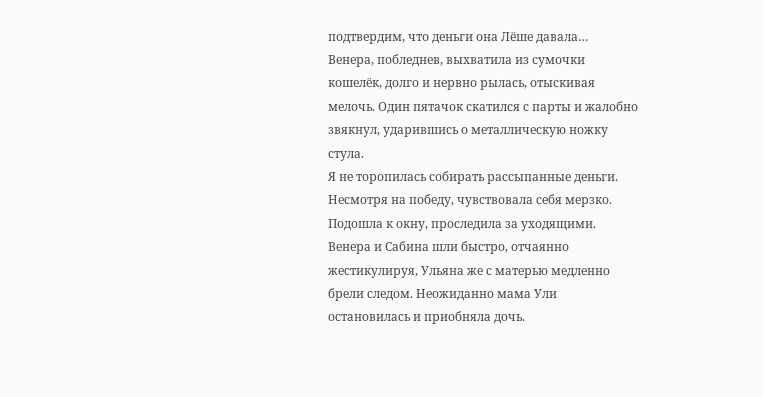подтвердим, что деньги она Лёше давала…
Венера, побледнев, выхватила из сумочки кошелёк, долго и нервно рылась, отыскивая мелочь. Один пятачок скатился с парты и жалобно звякнул, ударившись о металлическую ножку стула.
Я не торопилась собирать рассыпанные деньги. Несмотря на победу, чувствовала себя мерзко. Подошла к окну, проследила за уходящими. Венера и Сабина шли быстро, отчаянно жестикулируя, Ульяна же с матерью медленно брели следом. Неожиданно мама Ули остановилась и приобняла дочь.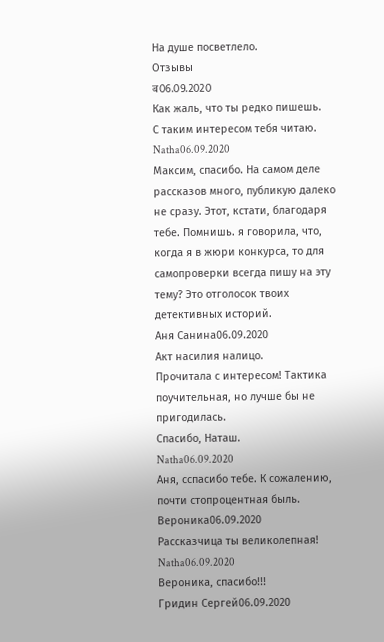На душе посветлело.
Отзывы
ब06.09.2020
Как жаль, что ты редко пишешь.
С таким интересом тебя читаю.
Natha06.09.2020
Максим, спасибо. На самом деле рассказов много, публикую далеко не сразу. Этот, кстати, благодаря тебе. Помнишь. я говорила, что, когда я в жюри конкурса, то для самопроверки всегда пишу на эту тему? Это отголосок твоих детективных историй.
Аня Санина06.09.2020
Акт насилия налицо.
Прочитала с интересом! Тактика поучительная, но лучше бы не пригодилась.
Спасибо, Наташ.
Natha06.09.2020
Аня, cспасибо тебе. К сожалению, почти стопроцентная быль.
Вероника06.09.2020
Рассказчица ты великолепная!
Natha06.09.2020
Вероника, спасибо!!!
Гридин Сергей06.09.2020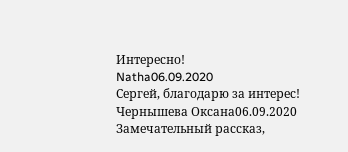Интересно!
Natha06.09.2020
Сергей, благодарю за интерес!
Чернышева Оксана06.09.2020
Замечательный рассказ,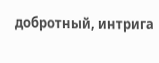добротный, интрига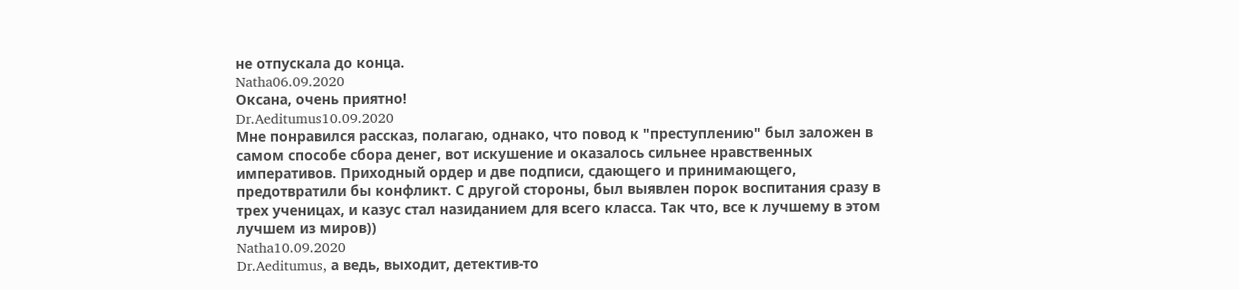не отпускала до конца.
Natha06.09.2020
Оксана, очень приятно!
Dr.Aeditumus10.09.2020
Мне понравился рассказ, полагаю, однако, что повод к "преступлению" был заложен в самом способе сбора денег, вот искушение и оказалось сильнее нравственных императивов. Приходный ордер и две подписи, сдающего и принимающего, предотвратили бы конфликт. С другой стороны, был выявлен порок воспитания сразу в трех ученицах, и казус стал назиданием для всего класса. Так что, все к лучшему в этом лучшем из миров))
Natha10.09.2020
Dr.Aeditumus, а ведь, выходит, детектив-то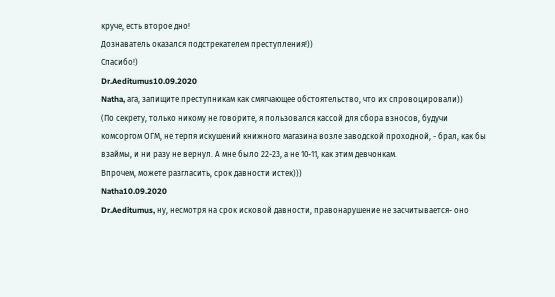круче, есть второе дно!
Дознаватель оказался подстрекателем преступления!))
Спасибо!)
Dr.Aeditumus10.09.2020
Natha, ага, запищите преступникам как смягчающее обстоятельство, что их спровоцировали))
(По секрету, только никому не говорите, я пользовался кассой для сбора взносов, будучи комсоргом ОГМ, не терпя искушений книжного магазина возле заводской проходной, - брал, как бы взаймы, и ни разу не вернул. А мне было 22-23, а не 10-11, как этим девчонкам.
Впрочем, можете разгласить, срок давности истек)))
Natha10.09.2020
Dr.Aeditumus, ну, несмотря на срок исковой давности, правонарушение не засчитывается- оно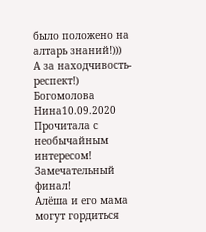было положено на алтарь знаний!)))
А за находчивость- респект!)
Богомолова Нина10.09.2020
Прочитала с необычайным интересом!
Замечательный финал!
Алёша и его мама могут гордиться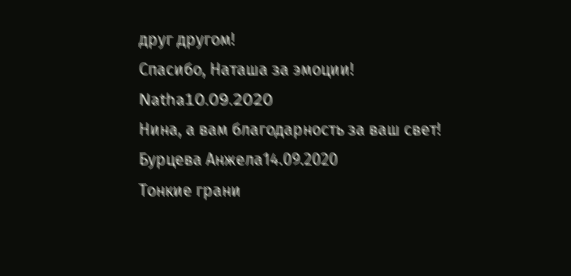друг другом!
Спасибо, Наташа за эмоции!
Natha10.09.2020
Нина, а вам благодарность за ваш свет!
Бурцева Анжела14.09.2020
Тонкие грани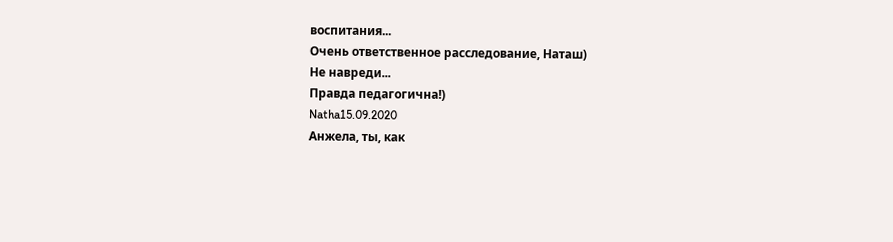воспитания...
Очень ответственное расследование, Наташ)
Не навреди...
Правда педагогична!)
Natha15.09.2020
Анжела, ты, как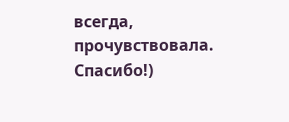всегда, прочувствовала. Спасибо!)